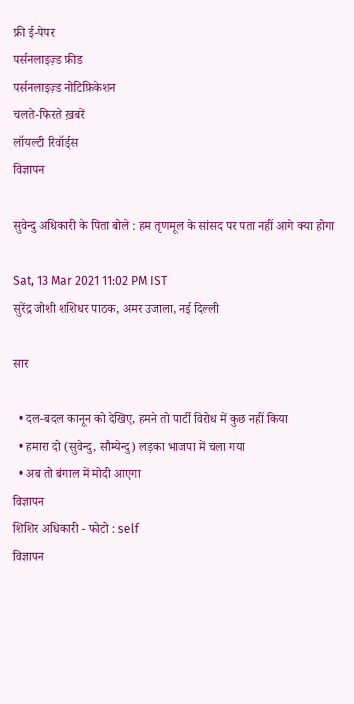फ्री ई-पेपर
पर्सनलाइज़्ड फ़ीड
पर्सनलाइज़्ड नोटिफ़िकेशन
चलते-फिरते ख़बरें
लॉयल्टी रिवॉर्ड्स
विज्ञापन

सुवेन्दु अधिकारी के पिता बोले : हम तृणमूल के सांसद पर पता नहीं आगे क्या होगा

Sat, 13 Mar 2021 11:02 PM IST
सुरेंद्र जोशी शशिधर पाठक, अमर उजाला, नई दिल्ली

सार

  • दल-बदल कानून को देखिए, हमने तो पार्टी विरोध में कुछ नहीं किया
  • हमारा दो (सुवेन्दु, सौम्येन्दु) लड़का भाजपा में चला गया
  • अब तो बंगाल में मोदी आएगा
विज्ञापन
शिशिर अधिकारी - फोटो : self
विज्ञापन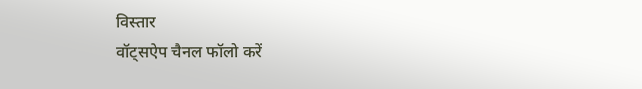विस्तार
वॉट्सऐप चैनल फॉलो करें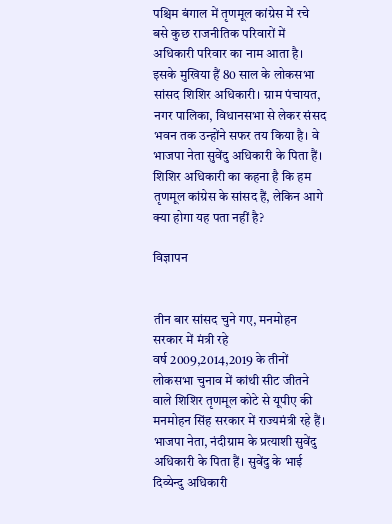पश्चिम बंगाल में तृणमूल कांग्रेस में रचे बसे कुछ राजनीतिक परिवारों में अधिकारी परिवार का नाम आता है। इसके मुखिया हैं 80 साल के लोकसभा सांसद शिशिर अधिकारी। ग्राम पंचायत, नगर पालिका, विधानसभा से लेकर संसद भवन तक उन्होंने सफर तय किया है। वे भाजपा नेता सुवेंदु अधिकारी के पिता हैं। शिशिर अधिकारी का कहना है कि हम तृणमूल कांग्रेस के सांसद हैं, लेकिन आगे क्या होगा यह पता नहीं है?

विज्ञापन


तीन बार सांसद चुने गए, मनमोहन सरकार में मंत्री रहे
वर्ष 2009,2014,2019 के तीनों लोकसभा चुनाव में कांथी सीट जीतने वाले शिशिर तृणमूल कोटे से यूपीए की मनमोहन सिंह सरकार में राज्यमंत्री रहे हैं। भाजपा नेता, नंदीग्राम के प्रत्याशी सुवेंदु अधिकारी के पिता हैं। सुवेंदु के भाई दिव्येन्दु अधिकारी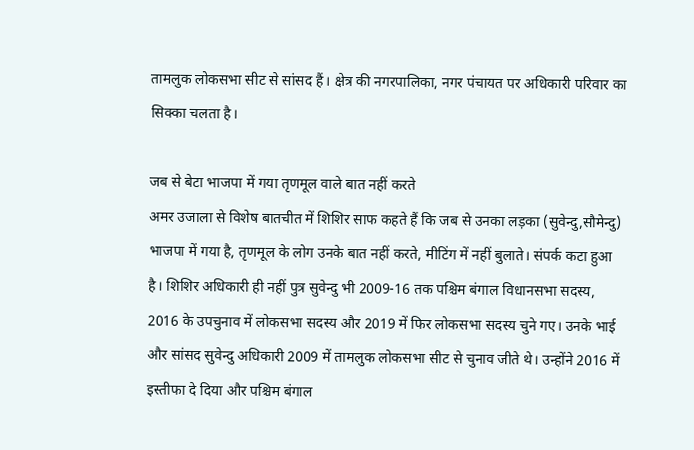तामलुक लोकसभा सीट से सांसद हैं। क्षेत्र की नगरपालिका, नगर पंचायत पर अधिकारी परिवार का सिक्का चलता है।

जब से बेटा भाजपा में गया तृणमूल वाले बात नहीं करते
अमर उजाला से विशेष बातचीत में शिशिर साफ कहते हैं कि जब से उनका लड़का (सुवेन्दु,सौमेन्दु) भाजपा में गया है, तृणमूल के लोग उनके बात नहीं करते, मीटिंग में नहीं बुलाते। संपर्क कटा हुआ है। शिशिर अधिकारी ही नहीं पुत्र सुवेन्दु भी 2009-16 तक पश्चिम बंगाल विधानसभा सदस्य, 2016 के उपचुनाव में लोकसभा सदस्य और 2019 में फिर लोकसभा सदस्य चुने गए। उनके भाई और सांसद सुवेन्दु अधिकारी 2009 में तामलुक लोकसभा सीट से चुनाव जीते थे। उन्होंने 2016 में इस्तीफा दे दिया और पश्चिम बंगाल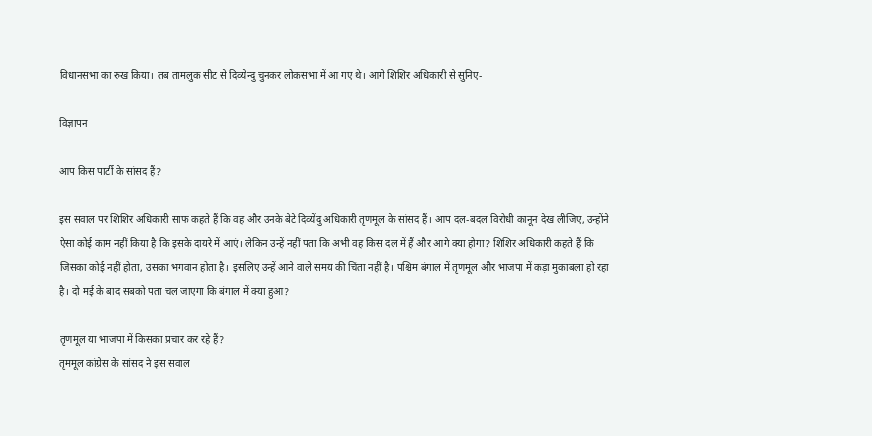विधानसभा का रुख किया। तब तामलुक सीट से दिव्येन्दु चुनकर लोकसभा में आ गए थे। आगे शिशिर अधिकारी से सुनिए-

विज्ञापन

आप किस पार्टी के सांसद हैं?

इस सवाल पर शिशिर अधिकारी साफ कहते हैं कि वह और उनके बेटे दिव्येंदु अधिकारी तृणमूल के सांसद हैं। आप दल-बदल विरोधी कानून देख लीजिए, उन्होंने ऐसा कोई काम नहीं किया है कि इसके दायरे में आएं। लेकिन उन्हें नहीं पता कि अभी वह किस दल में हैं और आगे क्या होगा? शिशिर अधिकारी कहते हैं कि जिसका कोई नहीं होता, उसका भगवान होता है। इसलिए उन्हें आने वाले समय की चिंता नहीं है। पश्चिम बंगाल में तृणमूल और भाजपा में कड़ा मुकाबला हो रहा है। दो मई के बाद सबको पता चल जाएगा कि बंगाल में क्या हुआ?

तृणमूल या भाजपा में किसका प्रचार कर रहे हैं?
तृममूल कांग्रेस के सांसद ने इस सवाल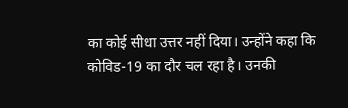का कोई सीधा उत्तर नहीं दिया। उन्होंने कहा कि कोविड-19 का दौर चल रहा है। उनकी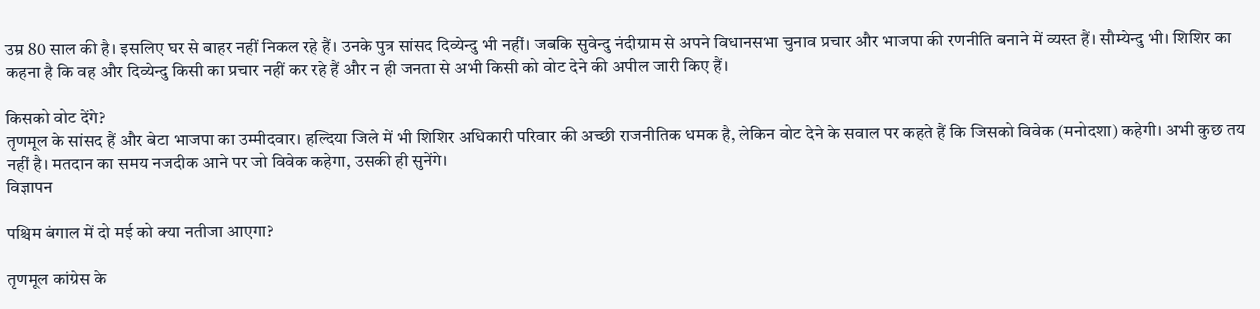उम्र 80 साल की है। इसलिए घर से बाहर नहीं निकल रहे हैं। उनके पुत्र सांसद दिव्येन्दु भी नहीं। जबकि सुवेन्दु नंदीग्राम से अपने विधानसभा चुनाव प्रचार और भाजपा की रणनीति बनाने में व्यस्त हैं। सौम्येन्दु भी। शिशिर का कहना है कि वह और दिव्येन्दु किसी का प्रचार नहीं कर रहे हैं और न ही जनता से अभी किसी को वोट देने की अपील जारी किए हैं।

किसको वोट देंगे?
तृणमूल के सांसद हैं और बेटा भाजपा का उम्मीदवार। हल्दिया जिले में भी शिशिर अधिकारी परिवार की अच्छी राजनीतिक धमक है, लेकिन वोट देने के सवाल पर कहते हैं कि जिसको विवेक (मनोदशा) कहेगी। अभी कुछ तय नहीं है। मतदान का समय नजदीक आने पर जो विवेक कहेगा, उसकी ही सुनेंगे।
विज्ञापन

पश्चिम बंगाल में दो मई को क्या नतीजा आएगा?

तृणमूल कांग्रेस के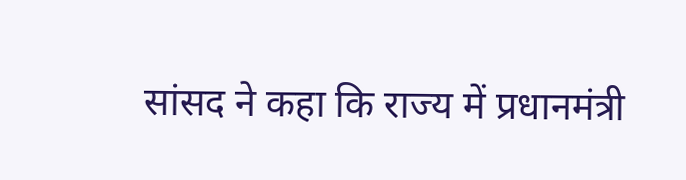सांसद ने कहा कि राज्य में प्रधानमंत्री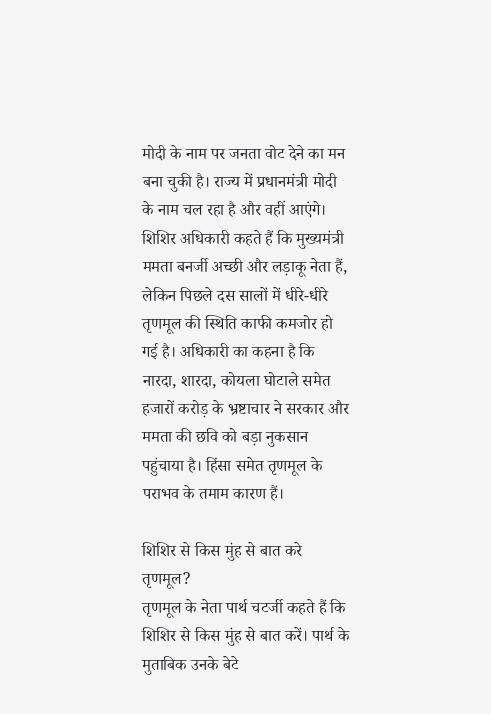मोदी के नाम पर जनता वोट देने का मन बना चुकी है। राज्य में प्रधानमंत्री मोदी के नाम चल रहा है और वहीं आएंगे। शिशिर अधिकारी कहते हैं कि मुख्यमंत्री ममता बनर्जी अच्छी और लड़ाकू नेता हैं, लेकिन पिछले दस सालों में धीरे-धीरे तृणमूल की स्थिति काफी कमजोर हो गई है। अधिकारी का कहना है कि नारदा, शारदा, कोयला घोटाले समेत हजारों करोड़ के भ्रष्टाचार ने सरकार और ममता की छवि को बड़ा नुकसान पहुंचाया है। हिंसा समेत तृणमूल के पराभव के तमाम कारण हैं।

शिशिर से किस मुंह से बात करे तृणमूल?
तृणमूल के नेता पार्थ चटर्जी कहते हैं कि शिशिर से किस मुंह से बात करें। पार्थ के मुताबिक उनके बेटे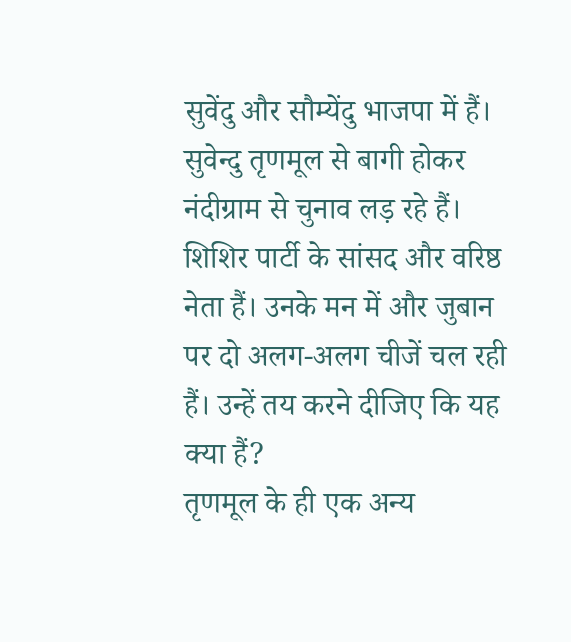सुवेंदु और सौम्येंदु भाजपा में हैं। सुवेन्दु तृणमूल से बागी होकर नंदीग्राम से चुनाव लड़ रहे हैं। शिशिर पार्टी के सांसद और वरिष्ठ नेता हैं। उनके मन में और जुबान पर दो अलग-अलग चीजें चल रही हैं। उन्हें तय करने दीजिए कि यह क्या हैं?
तृणमूल के ही एक अन्य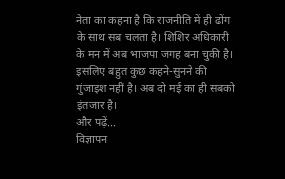नेता का कहना है कि राजनीति में ही ढोंग के साथ सब चलता है। शिशिर अधिकारी के मन में अब भाजपा जगह बना चुकी है। इसलिए बहुत कुछ कहने-सुनने की गुंजाइश नहीं है। अब दो मई का ही सबको इंतजार है।
और पढ़ें...
विज्ञापन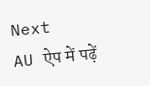Next
AU ऐप में पढ़ें